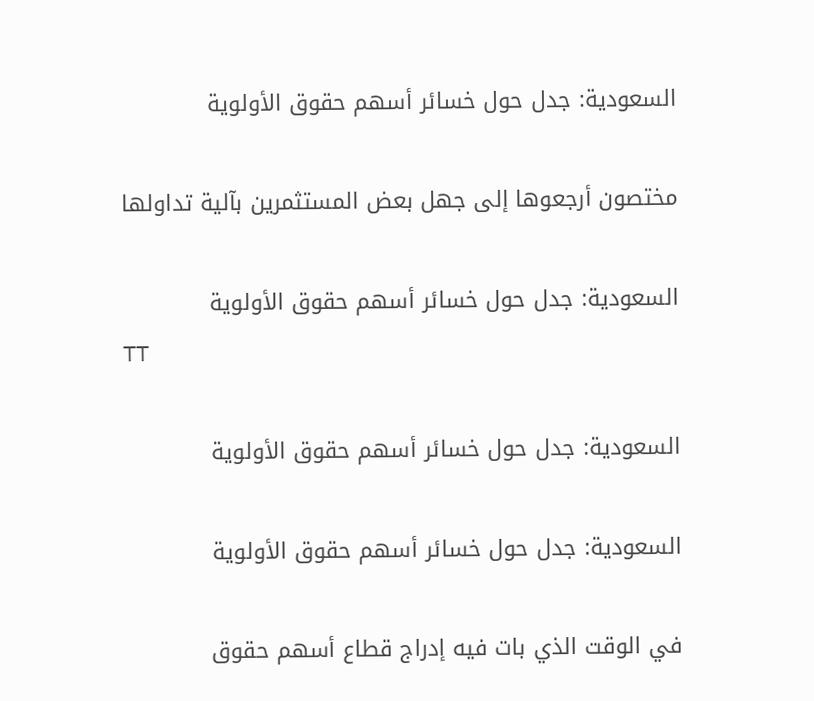السعودية: جدل حول خسائر أسهم حقوق الأولوية

مختصون أرجعوها إلى جهل بعض المستثمرين بآلية تداولها

السعودية: جدل حول خسائر أسهم حقوق الأولوية
TT

السعودية: جدل حول خسائر أسهم حقوق الأولوية

السعودية: جدل حول خسائر أسهم حقوق الأولوية

في الوقت الذي بات فيه إدراج قطاع أسهم حقوق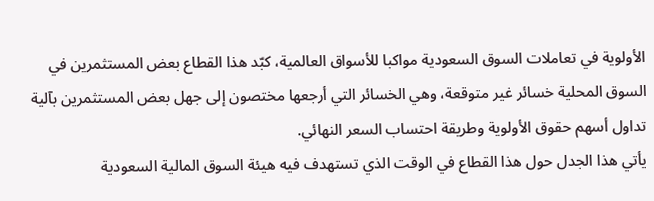الأولوية في تعاملات السوق السعودية مواكبا للأسواق العالمية، كبّد هذا القطاع بعض المستثمرين في السوق المحلية خسائر غير متوقعة، وهي الخسائر التي أرجعها مختصون إلى جهل بعض المستثمرين بآلية تداول أسهم حقوق الأولوية وطريقة احتساب السعر النهائي.
يأتي هذا الجدل حول هذا القطاع في الوقت الذي تستهدف فيه هيئة السوق المالية السعودية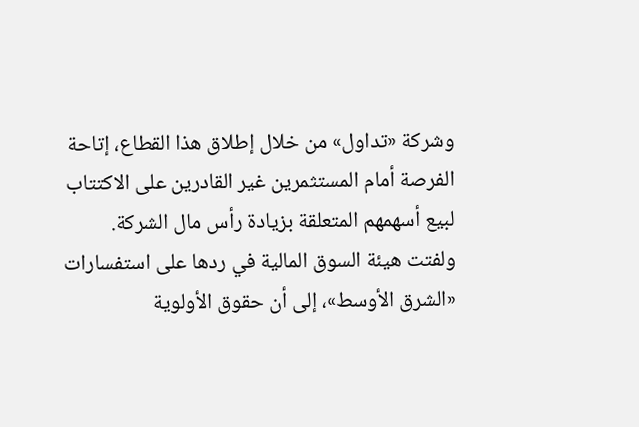وشركة «تداول» من خلال إطلاق هذا القطاع، إتاحة الفرصة أمام المستثمرين غير القادرين على الاكتتاب لبيع أسهمهم المتعلقة بزيادة رأس مال الشركة.
ولفتت هيئة السوق المالية في ردها على استفسارات «الشرق الأوسط»، إلى أن حقوق الأولوية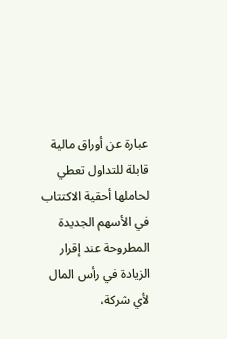عبارة عن أوراق مالية قابلة للتداول تعطي لحاملها أحقية الاكتتاب في الأسهم الجديدة المطروحة عند إقرار الزيادة في رأس المال لأي شركة،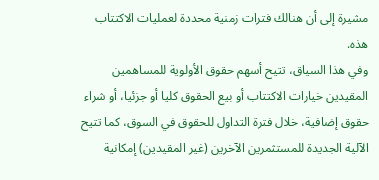مشيرة إلى أن هنالك فترات زمنية محددة لعمليات الاكتتاب هذه.
وفي هذا السياق، تتيح أسهم حقوق الأولوية للمساهمين المقيدين خيارات الاكتتاب أو بيع الحقوق كليا أو جزئيا، أو شراء حقوق إضافية، خلال فترة التداول للحقوق في السوق، كما تتيح الآلية الجديدة للمستثمرين الآخرين (غير المقيدين) إمكانية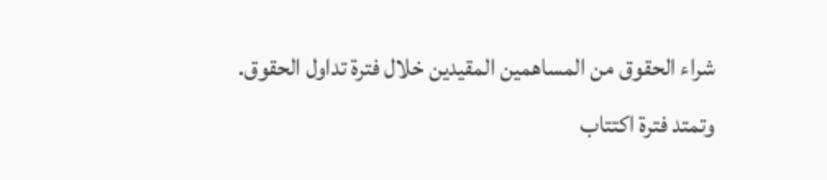شراء الحقوق من المساهمين المقيدين خلال فترة تداول الحقوق.
وتمتد فترة اكتتاب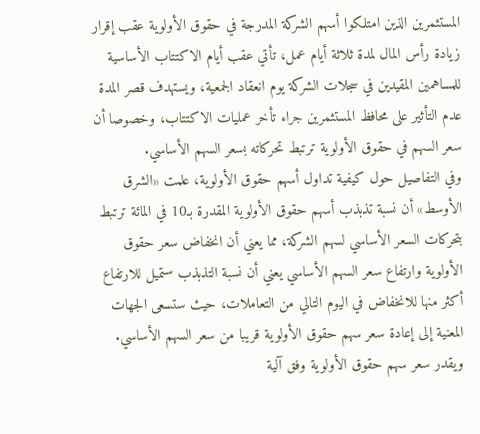المستثمرين الذين امتلكوا أسهم الشركة المدرجة في حقوق الأولوية عقب إقرار زيادة رأس المال لمدة ثلاثة أيام عمل، تأتي عقب أيام الاكتتاب الأساسية للمساهمين المقيدين في سجلات الشركة يوم انعقاد الجمعية، ويستهدف قصر المدة عدم التأثير على محافظ المستثمرين جراء تأخر عمليات الاكتتاب، وخصوصا أن سعر السهم في حقوق الأولوية ترتبط تحركاته بسعر السهم الأساسي.
وفي التفاصيل حول كيفية تداول أسهم حقوق الأولوية، علمت «الشرق الأوسط» أن نسبة تذبذب أسهم حقوق الأولوية المقدرة بـ10 في المائة ترتبط بتحركات السعر الأساسي لسهم الشركة، مما يعني أن انخفاض سعر حقوق الأولوية وارتفاع سعر السهم الأساسي يعني أن نسبة التذبذب ستميل للارتفاع أكثر منها للانخفاض في اليوم التالي من التعاملات، حيث ستسعى الجهات المعنية إلى إعادة سعر سهم حقوق الأولوية قريبا من سعر السهم الأساسي.
ويقدر سعر سهم حقوق الأولوية وفق آلية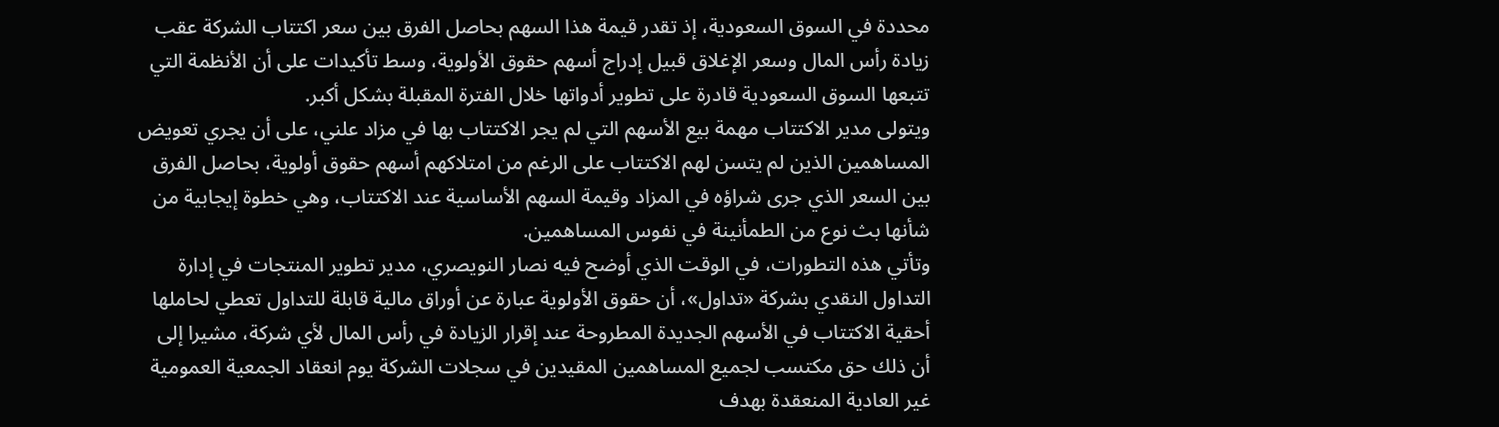محددة في السوق السعودية، إذ تقدر قيمة هذا السهم بحاصل الفرق بين سعر اكتتاب الشركة عقب زيادة رأس المال وسعر الإغلاق قبيل إدراج أسهم حقوق الأولوية، وسط تأكيدات على أن الأنظمة التي تتبعها السوق السعودية قادرة على تطوير أدواتها خلال الفترة المقبلة بشكل أكبر.
ويتولى مدير الاكتتاب مهمة بيع الأسهم التي لم يجر الاكتتاب بها في مزاد علني، على أن يجري تعويض المساهمين الذين لم يتسن لهم الاكتتاب على الرغم من امتلاكهم أسهم حقوق أولوية، بحاصل الفرق بين السعر الذي جرى شراؤه في المزاد وقيمة السهم الأساسية عند الاكتتاب، وهي خطوة إيجابية من شأنها بث نوع من الطمأنينة في نفوس المساهمين.
وتأتي هذه التطورات، في الوقت الذي أوضح فيه نصار النويصري، مدير تطوير المنتجات في إدارة التداول النقدي بشركة «تداول»، أن حقوق الأولوية عبارة عن أوراق مالية قابلة للتداول تعطي لحاملها أحقية الاكتتاب في الأسهم الجديدة المطروحة عند إقرار الزيادة في رأس المال لأي شركة، مشيرا إلى أن ذلك حق مكتسب لجميع المساهمين المقيدين في سجلات الشركة يوم انعقاد الجمعية العمومية غير العادية المنعقدة بهدف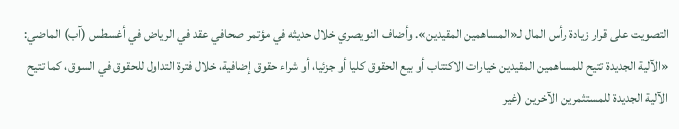التصويت على قرار زيادة رأس المال لـ«المساهمين المقيدين». وأضاف النويصري خلال حديثه في مؤتمر صحافي عقد في الرياض في أغسطس (آب) الماضي: «الآلية الجديدة تتيح للمساهمين المقيدين خيارات الاكتتاب أو بيع الحقوق كليا أو جزئيا، أو شراء حقوق إضافية، خلال فترة التداول للحقوق في السوق، كما تتيح الآلية الجديدة للمستثمرين الآخرين (غير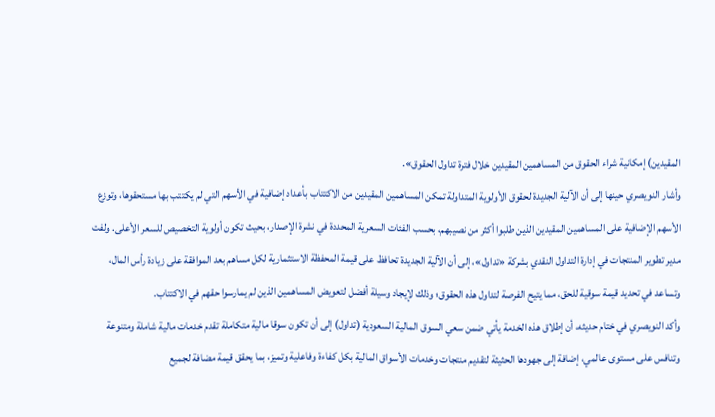المقيدين) إمكانية شراء الحقوق من المساهمين المقيدين خلال فترة تداول الحقوق».
وأشار النويصري حينها إلى أن الآلية الجديدة لحقوق الأولوية المتداولة تمكن المساهمين المقيدين من الاكتتاب بأعداد إضافية في الأسهم التي لم يكتتب بها مستحقوها، وتوزع الأسهم الإضافية على المساهمين المقيدين الذين طلبوا أكثر من نصيبهم، بحسب الفئات السعرية المحددة في نشرة الإصدار، بحيث تكون أولوية التخصيص للسعر الأعلى. ولفت مدير تطوير المنتجات في إدارة التداول النقدي بشركة «تداول»، إلى أن الآلية الجديدة تحافظ على قيمة المحفظة الاستثمارية لكل مساهم بعد الموافقة على زيادة رأس المال، وتساعد في تحديد قيمة سوقية للحق، مما يتيح الفرصة لتداول هذه الحقوق؛ وذلك لإيجاد وسيلة أفضل لتعويض المساهمين الذين لم يمارسوا حقهم في الاكتتاب.
وأكد النويصري في ختام حديثه، أن إطلاق هذه الخدمة يأتي ضمن سعي السوق المالية السعودية (تداول) إلى أن تكون سوقا مالية متكاملة تقدم خدمات مالية شاملة ومتنوعة وتنافس على مستوى عالمي، إضافة إلى جهودها الحثيثة لتقديم منتجات وخدمات الأسواق المالية بكل كفاءة وفاعلية وتميز، بما يحقق قيمة مضافة لجميع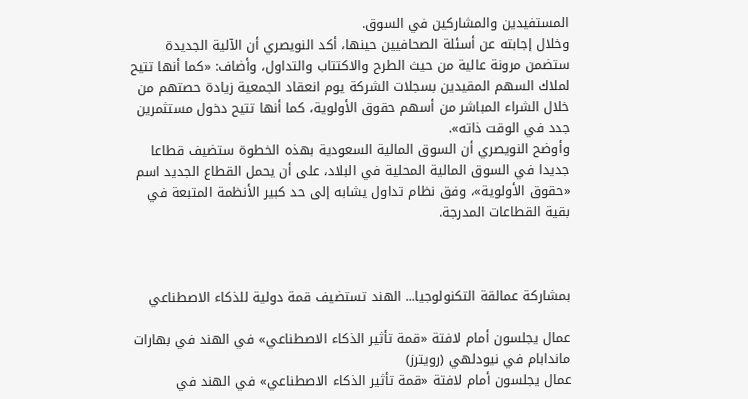المستفيدين والمشاركين في السوق.
وخلال إجابته عن أسئلة الصحافيين حينها، أكد النويصري أن الآلية الجديدة ستضمن مرونة عالية من حيث الطرح والاكتتاب والتداول، وأضاف: «كما أنها تتيح لملاك السهم المقيدين بسجلات الشركة يوم انعقاد الجمعية زيادة حصتهم من خلال الشراء المباشر من أسهم حقوق الأولوية، كما أنها تتيح دخول مستثمرين جدد في الوقت ذاته».
وأوضح النويصري أن السوق المالية السعودية بهذه الخطوة ستضيف قطاعا جديدا في السوق المالية المحلية في البلاد، على أن يحمل القطاع الجديد اسم «حقوق الأولوية»، وفق نظام تداول يشابه إلى حد كبير الأنظمة المتبعة في بقية القطاعات المدرجة.



بمشاركة عمالقة التكنولوجيا... الهند تستضيف قمة دولية للذكاء الاصطناعي

عمال يجلسون أمام لافتة «قمة تأثير الذكاء الاصطناعي» في الهند في بهارات ماندابام في نيودلهي (رويترز)
عمال يجلسون أمام لافتة «قمة تأثير الذكاء الاصطناعي» في الهند في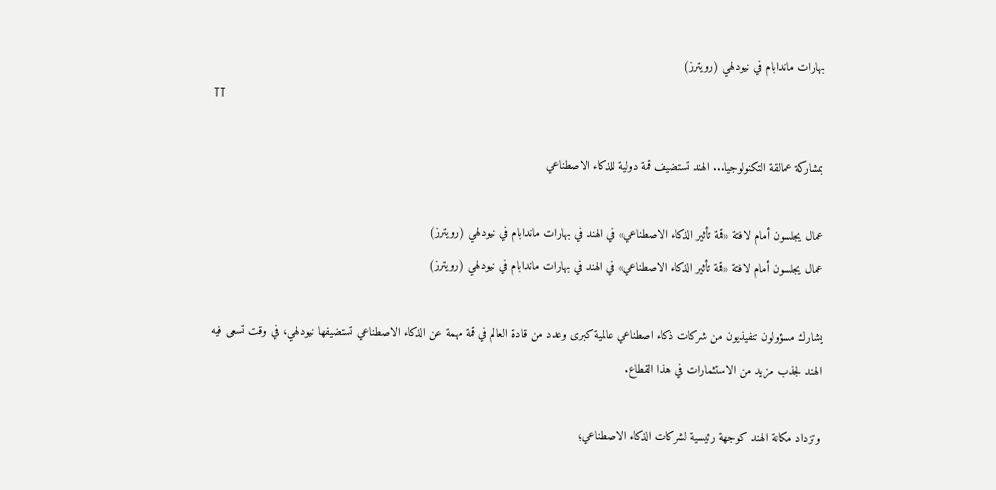بهارات ماندابام في نيودلهي (رويترز)
TT

بمشاركة عمالقة التكنولوجيا... الهند تستضيف قمة دولية للذكاء الاصطناعي

عمال يجلسون أمام لافتة «قمة تأثير الذكاء الاصطناعي» في الهند في بهارات ماندابام في نيودلهي (رويترز)
عمال يجلسون أمام لافتة «قمة تأثير الذكاء الاصطناعي» في الهند في بهارات ماندابام في نيودلهي (رويترز)

يشارك مسؤولون تنفيذيون من شركات ذكاء اصطناعي عالمية كبرى وعدد من قادة العالم في قمة مهمة عن الذكاء الاصطناعي تستضيفها نيودلهي، في وقت تسعى فيه الهند لجذب مزيد من الاستثمارات في هذا القطاع.

وتزداد مكانة الهند كوجهة رئيسية لشركات الذكاء الاصطناعي؛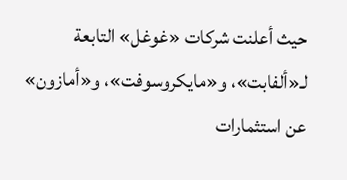حيث أعلنت شركات «غوغل» التابعة لـ«ألفابت»، و«مايكروسوفت»، و«أمازون» عن استثمارات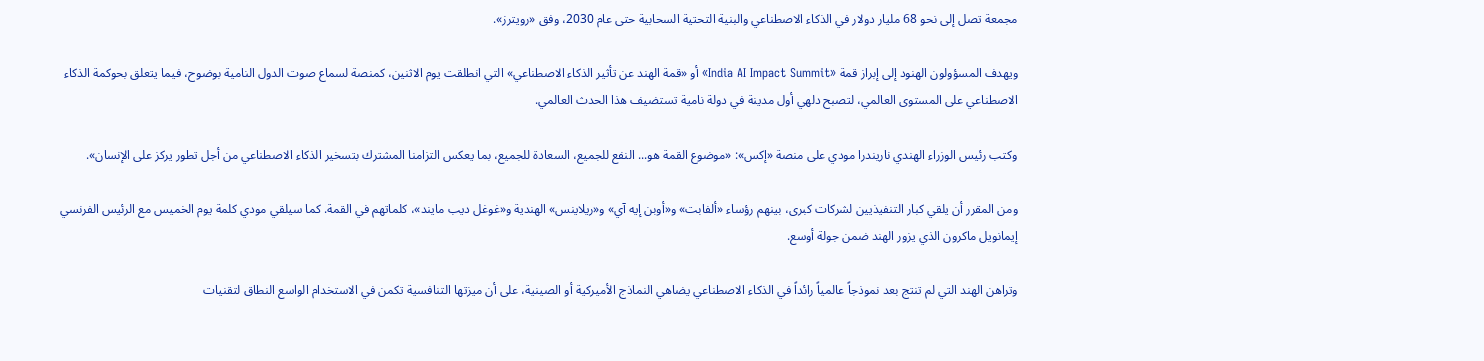مجمعة تصل إلى نحو 68 مليار دولار في الذكاء الاصطناعي والبنية التحتية السحابية حتى عام 2030، وفق «رويترز».

ويهدف المسؤولون الهنود إلى إبراز قمة «India AI Impact Summit» أو «قمة الهند عن تأثير الذكاء الاصطناعي» التي انطلقت يوم الاثنين، كمنصة لسماع صوت الدول النامية بوضوح، فيما يتعلق بحوكمة الذكاء الاصطناعي على المستوى العالمي، لتصبح دلهي أول مدينة في دولة نامية تستضيف هذا الحدث العالمي.

وكتب رئيس الوزراء الهندي ناريندرا مودي على منصة «إكس»: «موضوع القمة هو... النفع للجميع، السعادة للجميع، بما يعكس التزامنا المشترك بتسخير الذكاء الاصطناعي من أجل تطور يركز على الإنسان».

ومن المقرر أن يلقي كبار التنفيذيين لشركات كبرى، بينهم رؤساء «ألفابت» و«أوبن إيه آي» و«ريلاينس» الهندية و«غوغل ديب مايند»، كلماتهم في القمة. كما سيلقي مودي كلمة يوم الخميس مع الرئيس الفرنسي إيمانويل ماكرون الذي يزور الهند ضمن جولة أوسع.

وتراهن الهند التي لم تنتج بعد نموذجاً عالمياً رائداً في الذكاء الاصطناعي يضاهي النماذج الأميركية أو الصينية، على أن ميزتها التنافسية تكمن في الاستخدام الواسع النطاق لتقنيات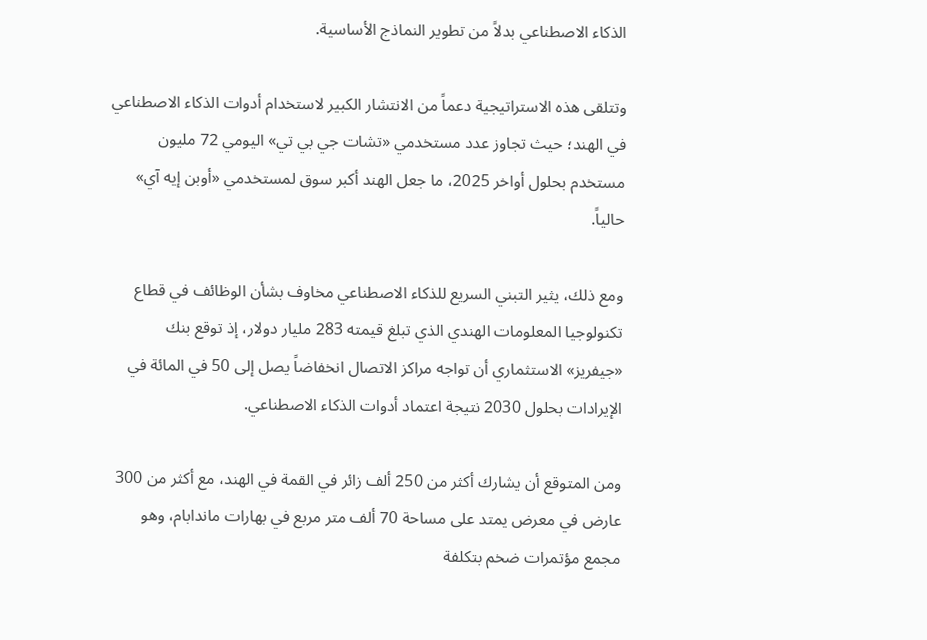الذكاء الاصطناعي بدلاً من تطوير النماذج الأساسية.

وتتلقى هذه الاستراتيجية دعماً من الانتشار الكبير لاستخدام أدوات الذكاء الاصطناعي في الهند؛ حيث تجاوز عدد مستخدمي «تشات جي بي تي» اليومي 72 مليون مستخدم بحلول أواخر 2025، ما جعل الهند أكبر سوق لمستخدمي «أوبن إيه آي» حالياً.

ومع ذلك، يثير التبني السريع للذكاء الاصطناعي مخاوف بشأن الوظائف في قطاع تكنولوجيا المعلومات الهندي الذي تبلغ قيمته 283 مليار دولار، إذ توقع بنك «جيفريز» الاستثماري أن تواجه مراكز الاتصال انخفاضاً يصل إلى 50 في المائة في الإيرادات بحلول 2030 نتيجة اعتماد أدوات الذكاء الاصطناعي.

ومن المتوقع أن يشارك أكثر من 250 ألف زائر في القمة في الهند، مع أكثر من 300 عارض في معرض يمتد على مساحة 70 ألف متر مربع في بهارات ماندابام، وهو مجمع مؤتمرات ضخم بتكلفة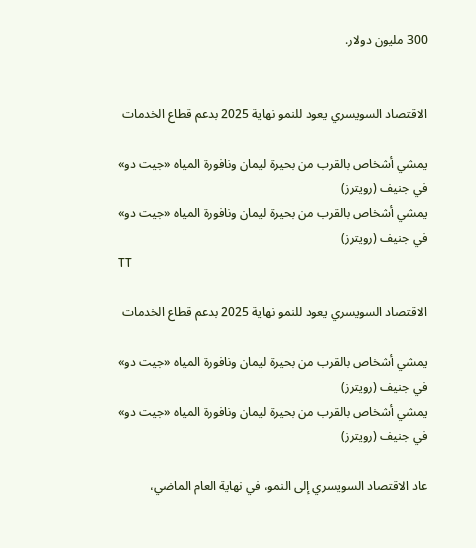300 مليون دولار.


الاقتصاد السويسري يعود للنمو نهاية 2025 بدعم قطاع الخدمات

يمشي أشخاص بالقرب من بحيرة ليمان ونافورة المياه «جيت دو» في جنيف (رويترز)
يمشي أشخاص بالقرب من بحيرة ليمان ونافورة المياه «جيت دو» في جنيف (رويترز)
TT

الاقتصاد السويسري يعود للنمو نهاية 2025 بدعم قطاع الخدمات

يمشي أشخاص بالقرب من بحيرة ليمان ونافورة المياه «جيت دو» في جنيف (رويترز)
يمشي أشخاص بالقرب من بحيرة ليمان ونافورة المياه «جيت دو» في جنيف (رويترز)

عاد الاقتصاد السويسري إلى النمو، في نهاية العام الماضي،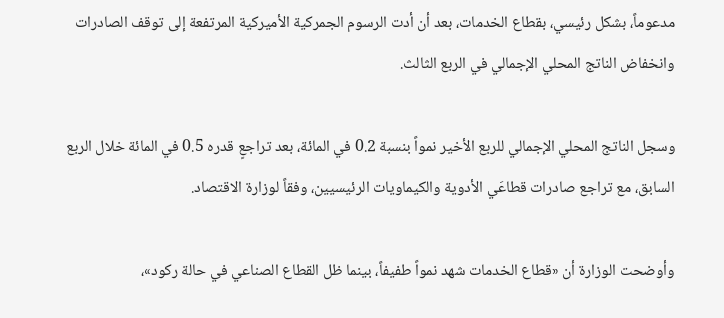مدعوماً، بشكل رئيسي، بقطاع الخدمات، بعد أن أدت الرسوم الجمركية الأميركية المرتفعة إلى توقف الصادرات وانخفاض الناتج المحلي الإجمالي في الربع الثالث.

وسجل الناتج المحلي الإجمالي للربع الأخير نمواً بنسبة 0.2 في المائة، بعد تراجعٍ قدره 0.5 في المائة خلال الربع السابق، مع تراجع صادرات قطاعَي الأدوية والكيماويات الرئيسيين، وفقاً لوزارة الاقتصاد.

وأوضحت الوزارة أن «قطاع الخدمات شهد نمواً طفيفاً، بينما ظل القطاع الصناعي في حالة ركود»،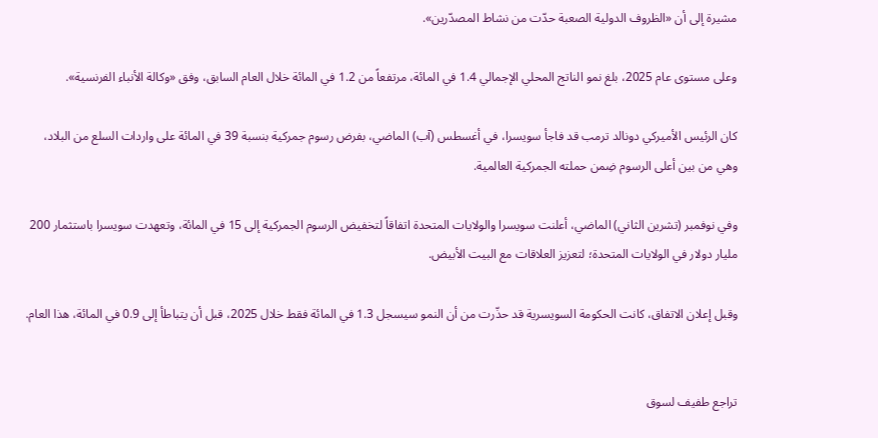مشيرة إلى أن «الظروف الدولية الصعبة حدّت من نشاط المصدّرين».

وعلى مستوى عام 2025، بلغ نمو الناتج المحلي الإجمالي 1.4 في المائة، مرتفعاً من 1.2 في المائة خلال العام السابق، وفق «وكالة الأنباء الفرنسية».

كان الرئيس الأميركي دونالد ترمب قد فاجأ سويسرا، في أغسطس (آب) الماضي، بفرض رسوم جمركية بنسبة 39 في المائة على واردات السلع من البلاد، وهي من بين أعلى الرسوم ضِمن حملته الجمركية العالمية.

وفي نوفمبر (تشرين الثاني) الماضي، أعلنت سويسرا والولايات المتحدة اتفاقاً لتخفيض الرسوم الجمركية إلى 15 في المائة، وتعهدت سويسرا باستثمار 200 مليار دولار في الولايات المتحدة؛ لتعزيز العلاقات مع البيت الأبيض.

وقبل إعلان الاتفاق، كانت الحكومة السويسرية قد حذّرت من أن النمو سيسجل 1.3 في المائة فقط خلال 2025، قبل أن يتباطأ إلى 0.9 في المائة، هذا العام.


تراجع طفيف لسوق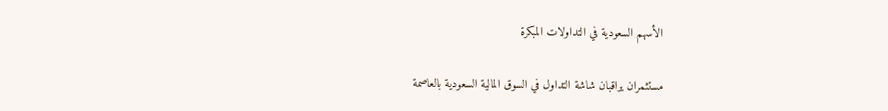الأسهم السعودية في التداولات المبكرة

مستثمران يراقبان شاشة التداول في السوق المالية السعودية بالعاصمة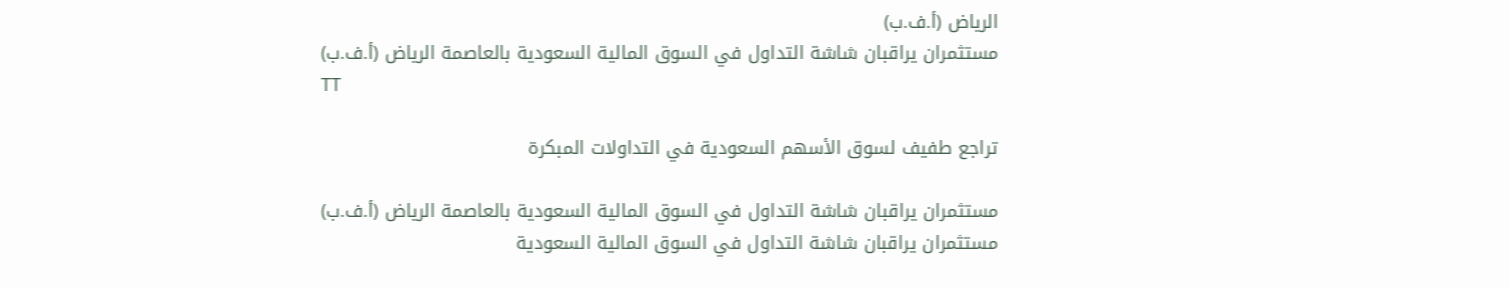الرياض (أ.ف.ب)
مستثمران يراقبان شاشة التداول في السوق المالية السعودية بالعاصمة الرياض (أ.ف.ب)
TT

تراجع طفيف لسوق الأسهم السعودية في التداولات المبكرة

مستثمران يراقبان شاشة التداول في السوق المالية السعودية بالعاصمة الرياض (أ.ف.ب)
مستثمران يراقبان شاشة التداول في السوق المالية السعودية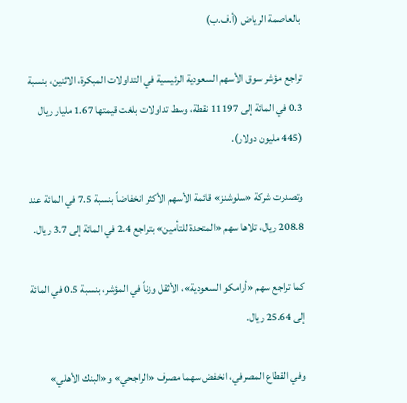بالعاصمة الرياض (أ.ف.ب)

تراجع مؤشر سوق الأسهم السعودية الرئيسية في التداولات المبكرة، الاثنين، بنسبة 0.3 في المائة إلى 11197 نقطة، وسط تداولات بلغت قيمتها 1.67 مليار ريال (445 مليون دولار).

وتصدرت شركة «سلوشنز» قائمة الأسهم الأكثر انخفاضاً بنسبة 7.5 في المائة عند 208.8 ريال، تلاها سهم «المتحدة للتأمين» بتراجع 2.4 في المائة إلى 3.7 ريال.

كما تراجع سهم «أرامكو السعودية»، الأثقل وزناً في المؤشر، بنسبة 0.5 في المائة إلى 25.64 ريال.

وفي القطاع المصرفي، انخفض سهما مصرف «الراجحي» و«البنك الأهلي»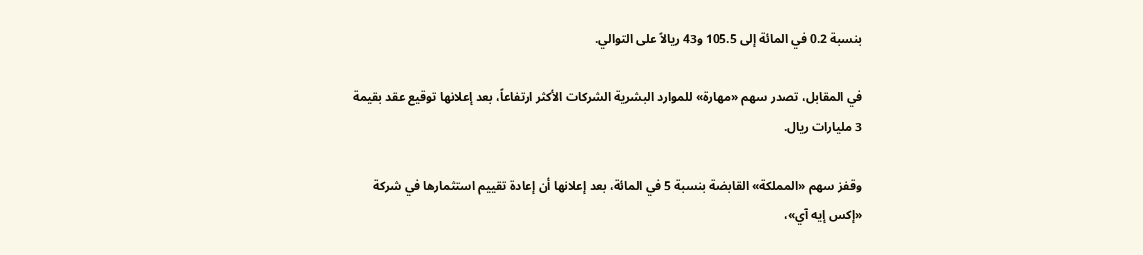بنسبة 0.2 في المائة إلى 105.5 و43 ريالاً على التوالي.

في المقابل، تصدر سهم «مهارة» للموارد البشرية الشركات الأكثر ارتفاعاً، بعد إعلانها توقيع عقد بقيمة 3 مليارات ريال.

وقفز سهم «المملكة» القابضة بنسبة 5 في المائة، بعد إعلانها أن إعادة تقييم استثمارها في شركة «إكس إيه آي»،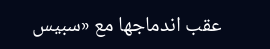عقب اندماجها مع «سبيس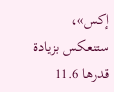إكس»، ستنعكس بزيادة قدرها 11.6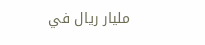مليار ريال في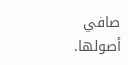صافي أصولها.